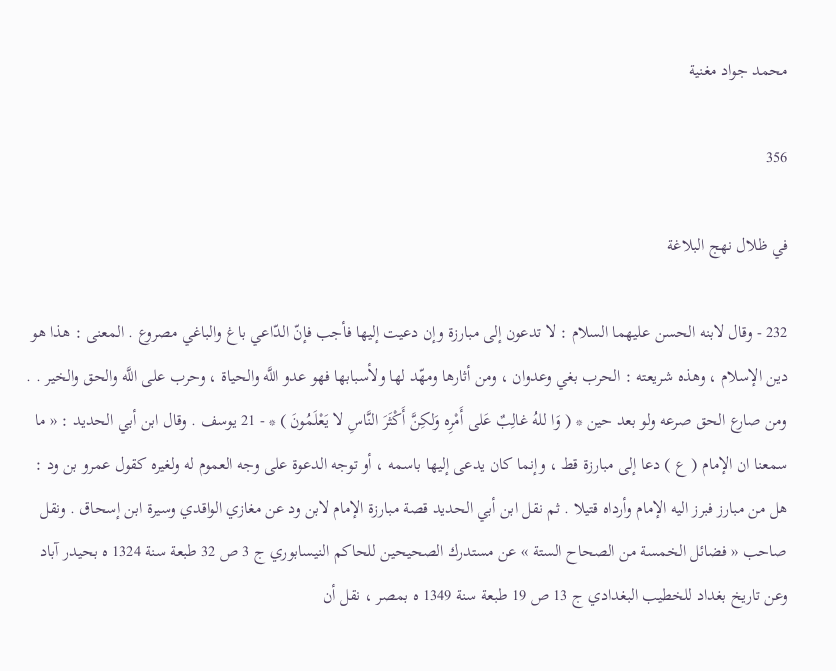محمد جواد مغنية

356

في ظلال نهج البلاغة

232 - وقال لابنه الحسن عليهما السلام : لا تدعون إلى مبارزة وإن دعيت إليها فأجب فإنّ الدّاعي باغ والباغي مصروع . المعنى : هذا هو دين الإسلام ، وهذه شريعته : الحرب بغي وعدوان ، ومن أثارها ومهّد لها ولأسبابها فهو عدو اللَّه والحياة ، وحرب على اللَّه والحق والخير . . ومن صارع الحق صرعه ولو بعد حين * ( وَا للهُ غالِبٌ عَلى أَمْرِه وَلكِنَّ أَكْثَرَ النَّاسِ لا يَعْلَمُونَ ) * - 21 يوسف . وقال ابن أبي الحديد : « ما سمعنا ان الإمام ( ع ) دعا إلى مبارزة قط ، وإنما كان يدعى إليها باسمه ، أو توجه الدعوة على وجه العموم له ولغيره كقول عمرو بن ود : هل من مبارز فبرز اليه الإمام وأرداه قتيلا . ثم نقل ابن أبي الحديد قصة مبارزة الإمام لابن ود عن مغازي الواقدي وسيرة ابن إسحاق . ونقل صاحب « فضائل الخمسة من الصحاح الستة » عن مستدرك الصحيحين للحاكم النيسابوري ج 3 ص 32 طبعة سنة 1324 ه بحيدر آباد وعن تاريخ بغداد للخطيب البغدادي ج 13 ص 19 طبعة سنة 1349 ه بمصر ، نقل أن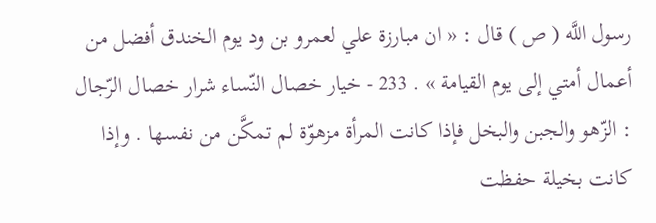رسول اللَّه ( ص ) قال : « ان مبارزة علي لعمرو بن ود يوم الخندق أفضل من أعمال أمتي إلى يوم القيامة » . 233 - خيار خصال النّساء شرار خصال الرّجال : الزّهو والجبن والبخل فإذا كانت المرأة مزهوّة لم تمكَّن من نفسها . وإذا كانت بخيلة حفظت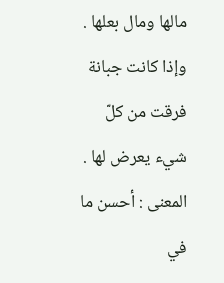مالها ومال بعلها . وإذا كانت جبانة فرقت من كلّ شيء يعرض لها . المعنى : أحسن ما في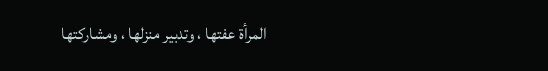المرأة عفتها ، وتدبير منزلها ، ومشاركتها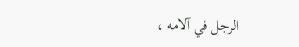الرجل في آلامه ،